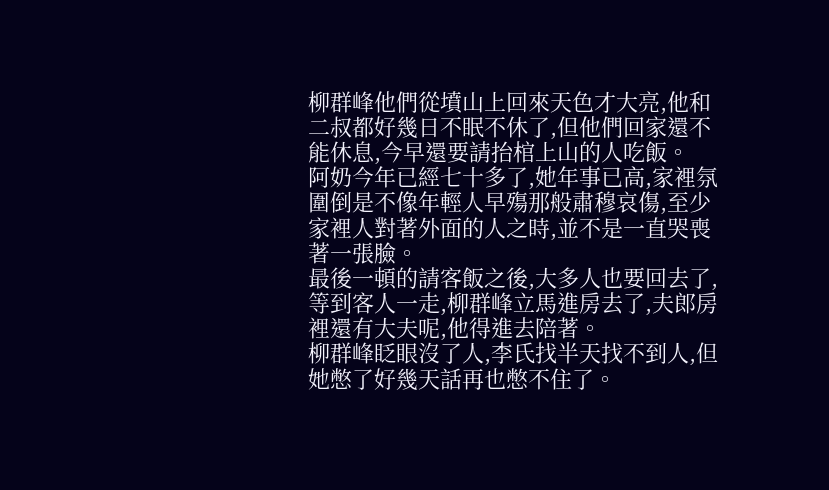柳群峰他們從墳山上回來天色才大亮,他和二叔都好幾日不眠不休了,但他們回家還不能休息,今早還要請抬棺上山的人吃飯。
阿奶今年已經七十多了,她年事已高,家裡氛圍倒是不像年輕人早殤那般肅穆哀傷,至少家裡人對著外面的人之時,並不是一直哭喪著一張臉。
最後一頓的請客飯之後,大多人也要回去了,等到客人一走,柳群峰立馬進房去了,夫郎房裡還有大夫呢,他得進去陪著。
柳群峰眨眼沒了人,李氏找半天找不到人,但她憋了好幾天話再也憋不住了。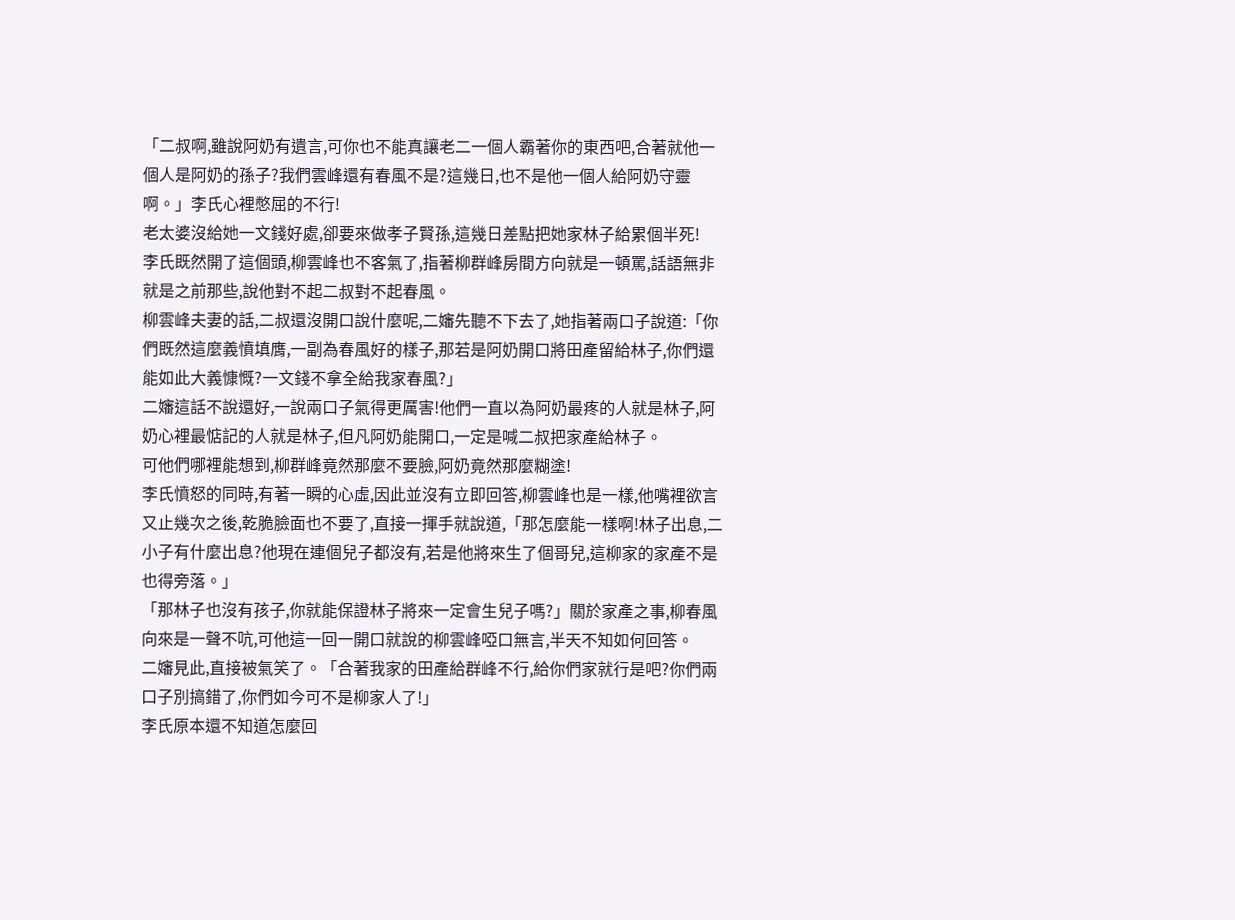「二叔啊,雖說阿奶有遺言,可你也不能真讓老二一個人霸著你的東西吧,合著就他一個人是阿奶的孫子?我們雲峰還有春風不是?這幾日,也不是他一個人給阿奶守靈啊。」李氏心裡憋屈的不行!
老太婆沒給她一文錢好處,卻要來做孝子賢孫,這幾日差點把她家林子給累個半死!
李氏既然開了這個頭,柳雲峰也不客氣了,指著柳群峰房間方向就是一頓罵,話語無非就是之前那些,說他對不起二叔對不起春風。
柳雲峰夫妻的話,二叔還沒開口說什麼呢,二嬸先聽不下去了,她指著兩口子說道:「你們既然這麼義憤填膺,一副為春風好的樣子,那若是阿奶開口將田產留給林子,你們還能如此大義慷慨?一文錢不拿全給我家春風?」
二嬸這話不說還好,一說兩口子氣得更厲害!他們一直以為阿奶最疼的人就是林子,阿奶心裡最惦記的人就是林子,但凡阿奶能開口,一定是喊二叔把家產給林子。
可他們哪裡能想到,柳群峰竟然那麼不要臉,阿奶竟然那麼糊塗!
李氏憤怒的同時,有著一瞬的心虛,因此並沒有立即回答,柳雲峰也是一樣,他嘴裡欲言又止幾次之後,乾脆臉面也不要了,直接一揮手就說道,「那怎麼能一樣啊!林子出息,二小子有什麼出息?他現在連個兒子都沒有,若是他將來生了個哥兒,這柳家的家產不是也得旁落。」
「那林子也沒有孩子,你就能保證林子將來一定會生兒子嗎?」關於家產之事,柳春風向來是一聲不吭,可他這一回一開口就說的柳雲峰啞口無言,半天不知如何回答。
二嬸見此,直接被氣笑了。「合著我家的田產給群峰不行,給你們家就行是吧?你們兩口子別搞錯了,你們如今可不是柳家人了!」
李氏原本還不知道怎麼回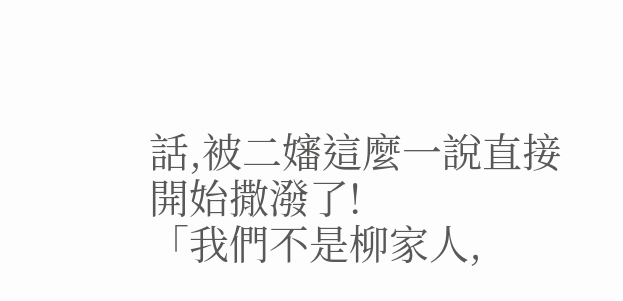話,被二嬸這麼一說直接開始撒潑了!
「我們不是柳家人,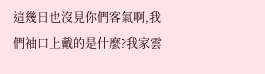這幾日也沒見你們客氣啊,我們袖口上戴的是什麼?我家雲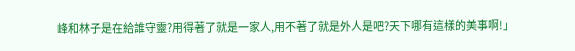峰和林子是在給誰守靈?用得著了就是一家人,用不著了就是外人是吧?天下哪有這樣的美事啊!」